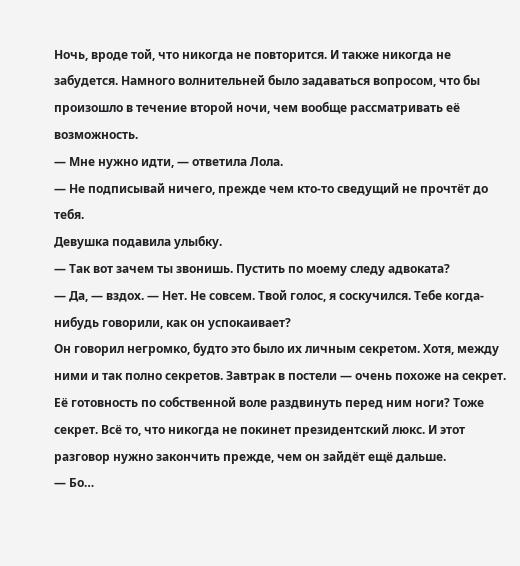Ночь, вроде той, что никогда не повторится. И также никогда не забудется. Намного волнительней было задаваться вопросом, что бы произошло в течение второй ночи, чем вообще рассматривать её возможность.
― Мне нужно идти, ― ответила Лола.
― Не подписывай ничего, прежде чем кто-то сведущий не прочтёт до тебя.
Девушка подавила улыбку.
― Так вот зачем ты звонишь. Пустить по моему следу адвоката?
― Да, ― вздох. ― Нет. Не совсем. Твой голос, я соскучился. Тебе когда-нибудь говорили, как он успокаивает?
Он говорил негромко, будто это было их личным секретом. Хотя, между ними и так полно секретов. Завтрак в постели ― очень похоже на секрет. Её готовность по собственной воле раздвинуть перед ним ноги? Тоже секрет. Всё то, что никогда не покинет президентский люкс. И этот разговор нужно закончить прежде, чем он зайдёт ещё дальше.
― Бо…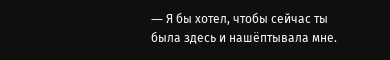― Я бы хотел, чтобы сейчас ты была здесь и нашёптывала мне.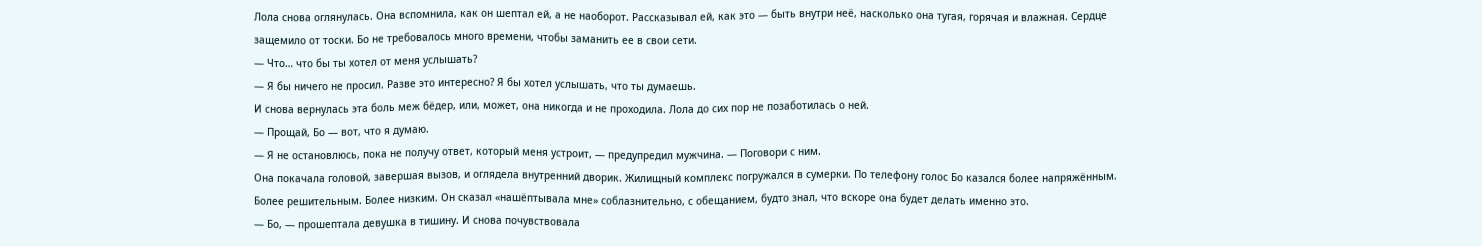Лола снова оглянулась. Она вспомнила, как он шептал ей, а не наоборот. Рассказывал ей, как это ― быть внутри неё, насколько она тугая, горячая и влажная. Сердце защемило от тоски. Бо не требовалось много времени, чтобы заманить ее в свои сети.
― Что… что бы ты хотел от меня услышать?
― Я бы ничего не просил. Разве это интересно? Я бы хотел услышать, что ты думаешь.
И снова вернулась эта боль меж бёдер, или, может, она никогда и не проходила. Лола до сих пор не позаботилась о ней.
― Прощай, Бо ― вот, что я думаю.
― Я не остановлюсь, пока не получу ответ, который меня устроит, ― предупредил мужчина. ― Поговори с ним.
Она покачала головой, завершая вызов, и оглядела внутренний дворик. Жилищный комплекс погружался в сумерки. По телефону голос Бо казался более напряжённым. Более решительным. Более низким. Он сказал «нашёптывала мне» соблазнительно, с обещанием, будто знал, что вскоре она будет делать именно это.
― Бо, ― прошептала девушка в тишину. И снова почувствовала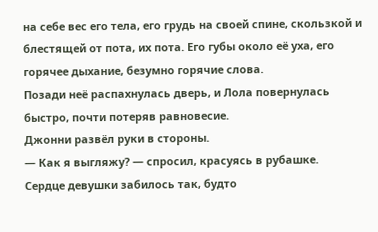на себе вес его тела, его грудь на своей спине, скользкой и блестящей от пота, их пота. Его губы около её уха, его горячее дыхание, безумно горячие слова.
Позади неё распахнулась дверь, и Лола повернулась быстро, почти потеряв равновесие.
Джонни развёл руки в стороны.
― Как я выгляжу? ― спросил, красуясь в рубашке.
Сердце девушки забилось так, будто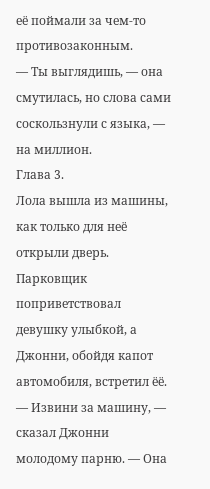её поймали за чем-то противозаконным.
― Ты выглядишь, ― она смутилась, но слова сами соскользнули с языка, ― на миллион.
Глава 3.
Лола вышла из машины, как только для неё открыли дверь. Парковщик поприветствовал девушку улыбкой, а Джонни, обойдя капот автомобиля, встретил ёё.
― Извини за машину, ― сказал Джонни молодому парню. ― Она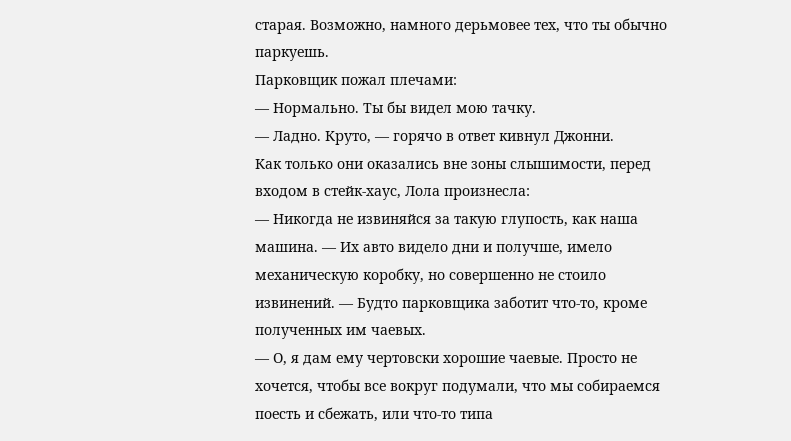старая. Возможно, намного дерьмовее тех, что ты обычно паркуешь.
Парковщик пожал плечами:
― Нормально. Ты бы видел мою тачку.
― Ладно. Круто, ― горячо в ответ кивнул Джонни.
Как только они оказались вне зоны слышимости, перед входом в стейк-хаус, Лола произнесла:
― Никогда не извиняйся за такую глупость, как наша машина. ― Их авто видело дни и получше, имело механическую коробку, но совершенно не стоило извинений. ― Будто парковщика заботит что-то, кроме полученных им чаевых.
― О, я дам ему чертовски хорошие чаевые. Просто не хочется, чтобы все вокруг подумали, что мы собираемся поесть и сбежать, или что-то типа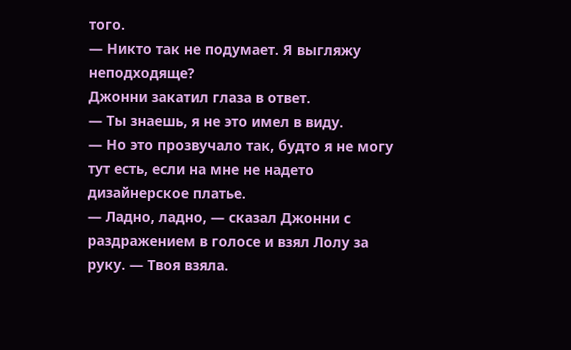того.
― Никто так не подумает. Я выгляжу неподходяще?
Джонни закатил глаза в ответ.
― Ты знаешь, я не это имел в виду.
― Но это прозвучало так, будто я не могу тут есть, если на мне не надето дизайнерское платье.
― Ладно, ладно, ― сказал Джонни с раздражением в голосе и взял Лолу за руку. ― Твоя взяла.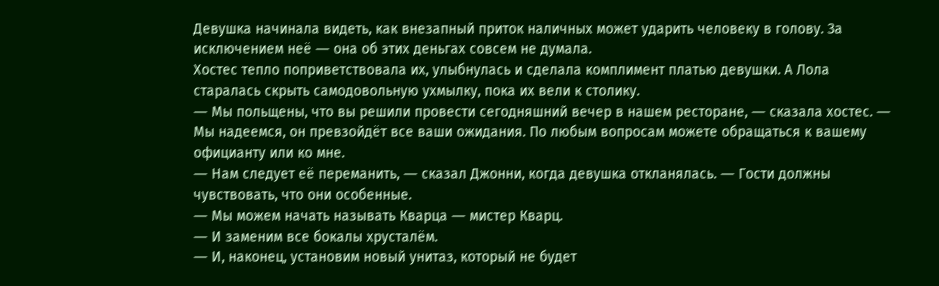Девушка начинала видеть, как внезапный приток наличных может ударить человеку в голову. За исключением неё ― она об этих деньгах совсем не думала.
Хостес тепло поприветствовала их, улыбнулась и сделала комплимент платью девушки. А Лола старалась скрыть самодовольную ухмылку, пока их вели к столику.
― Мы польщены, что вы решили провести сегодняшний вечер в нашем ресторане, ― сказала хостес. ― Мы надеемся, он превзойдёт все ваши ожидания. По любым вопросам можете обращаться к вашему официанту или ко мне.
― Нам следует её переманить, ― сказал Джонни, когда девушка откланялась. ― Гости должны чувствовать, что они особенные.
― Мы можем начать называть Кварца ― мистер Кварц.
― И заменим все бокалы хрусталём.
― И, наконец, установим новый унитаз, который не будет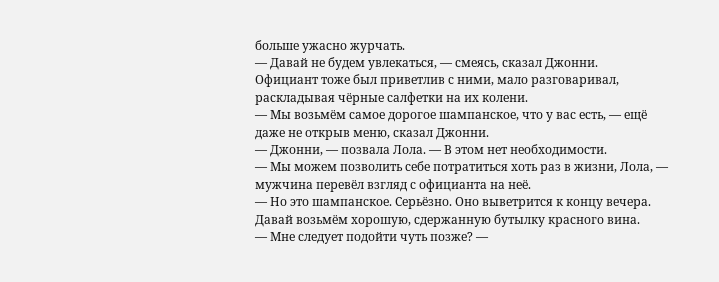больше ужасно журчать.
― Давай не будем увлекаться, ― смеясь, сказал Джонни.
Официант тоже был приветлив с ними, мало разговаривал, раскладывая чёрные салфетки на их колени.
― Мы возьмём самое дорогое шампанское, что у вас есть, ― ещё даже не открыв меню, сказал Джонни.
― Джонни, ― позвала Лола. ― В этом нет необходимости.
― Мы можем позволить себе потратиться хоть раз в жизни, Лола, ― мужчина перевёл взгляд с официанта на неё.
― Но это шампанское. Серьёзно. Оно выветрится к концу вечера. Давай возьмём хорошую, сдержанную бутылку красного вина.
― Мне следует подойти чуть позже? ―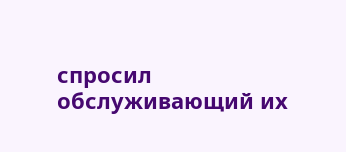спросил обслуживающий их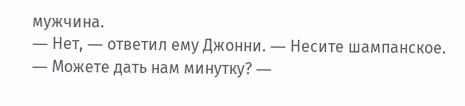мужчина.
― Нет, ― ответил ему Джонни. ― Несите шампанское.
― Можете дать нам минутку? ―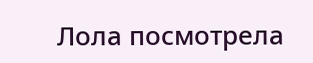Лола посмотрела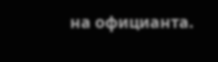на официанта.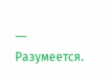― Разумеется.